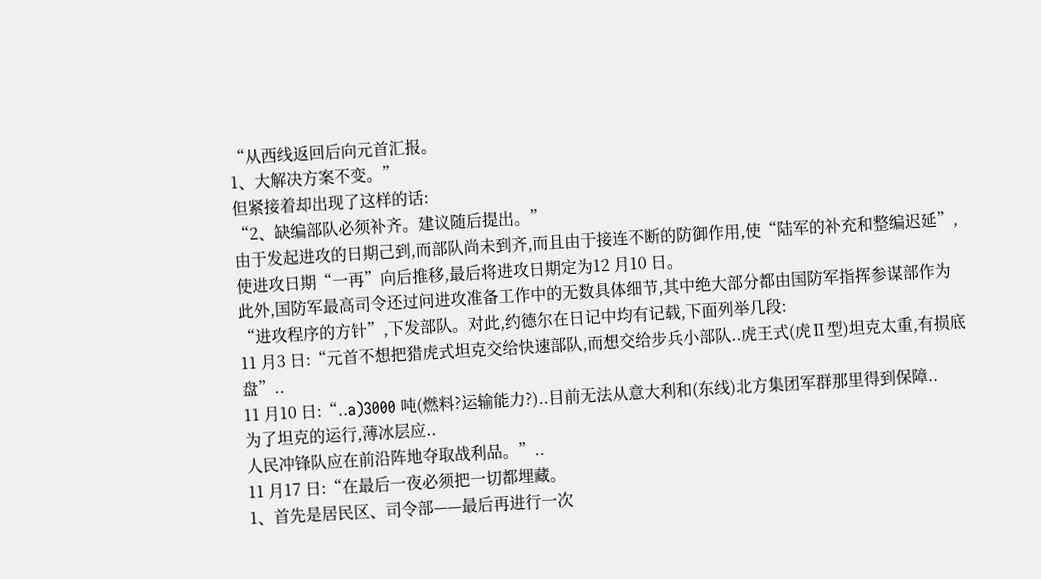“从西线返回后向元首汇报。
1、大解决方案不变。”
但紧接着却出现了这样的话:
“2、缺编部队必须补齐。建议随后提出。”
由于发起进攻的日期己到,而部队尚未到齐,而且由于接连不断的防御作用,使“陆军的补充和整编迟延”,使进攻日期“一再”向后推移,最后将进攻日期定为12 月10 日。
此外,国防军最高司令还过问进攻准备工作中的无数具体细节,其中绝大部分都由国防军指挥参谋部作为“进攻程序的方针”,下发部队。对此,约德尔在日记中均有记载,下面列举几段:
11 月3 日:“元首不想把猎虎式坦克交给快速部队,而想交给步兵小部队..虎王式(虎Ⅱ型)坦克太重,有损底盘”..
11 月10 日:“..a)3000 吨(燃料?运输能力?)..目前无法从意大利和(东线)北方集团军群那里得到保障..
为了坦克的运行,薄冰层应..
人民冲锋队应在前沿阵地夺取战利品。”..
11 月17 日:“在最后一夜必须把一切都埋藏。
1、首先是居民区、司令部——最后再进行一次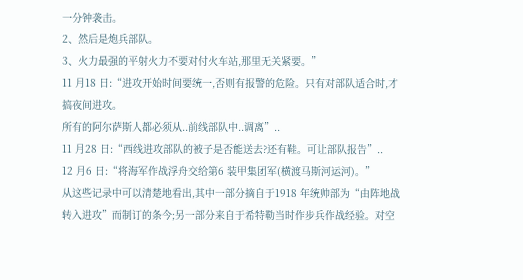一分钟袭击。
2、然后是炮兵部队。
3、火力最强的平射火力不要对付火车站,那里无关紧要。”
11 月18 日:“进攻开始时间要统一,否则有报警的危险。只有对部队适合时,才搞夜间进攻。
所有的阿尔萨斯人都必须从..前线部队中..调离”..
11 月28 日:“西线进攻部队的被子是否能送去?还有鞋。可让部队报告”..
12 月6 日:“将海军作战浮舟交给第6 装甲集团军(横渡马斯河运河)。”
从这些记录中可以清楚地看出,其中一部分摘自于1918 年统帅部为“由阵地战转入进攻”而制订的条今;另一部分来自于希特勒当时作步兵作战经验。对空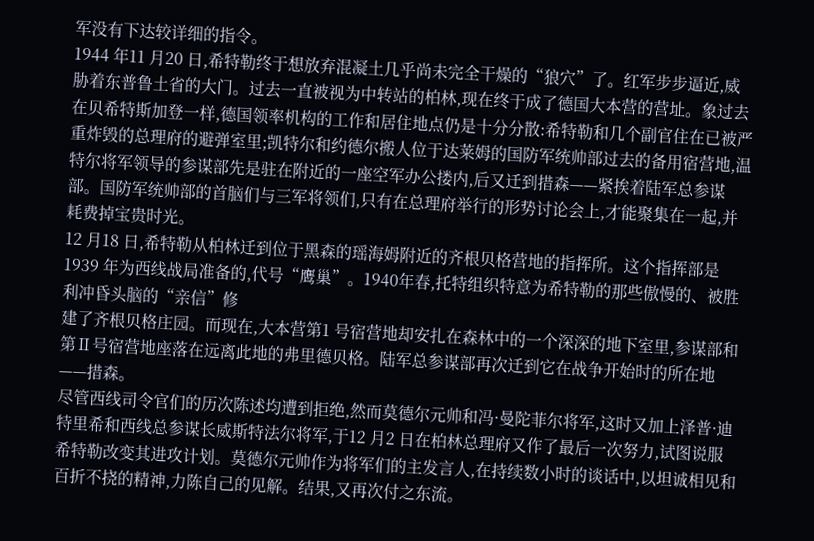军没有下达较详细的指令。
1944 年11 月20 日,希特勒终于想放弃混凝土几乎尚未完全干燥的“狼穴”了。红军步步逼近,威胁着东普鲁土省的大门。过去一直被视为中转站的柏林,现在终于成了德国大本营的营址。象过去在贝希特斯加登一样,德国领率机构的工作和居住地点仍是十分分散:希特勒和几个副官住在已被严重炸毁的总理府的避弹室里;凯特尔和约德尔搬人位于达莱姆的国防军统帅部过去的备用宿营地,温特尔将军领导的参谋部先是驻在附近的一座空军办公搂内,后又迁到措森——紧挨着陆军总参谋部。国防军统帅部的首脑们与三军将领们,只有在总理府举行的形势讨论会上,才能聚集在一起,并耗费掉宝贵时光。
12 月18 日,希特勒从柏林迁到位于黑森的瑶海姆附近的齐根贝格营地的指挥所。这个指挥部是1939 年为西线战局准备的,代号“鹰巢”。1940年春,托特组织特意为希特勒的那些傲慢的、被胜利冲昏头脑的“亲信”修
建了齐根贝格庄园。而现在,大本营第1 号宿营地却安扎在森林中的一个深深的地下室里,参谋部和第Ⅱ号宿营地座落在远离此地的弗里德贝格。陆军总参谋部再次迁到它在战争开始时的所在地——措森。
尽管西线司令官们的历次陈述均遭到拒绝,然而莫德尔元帅和冯·曼陀菲尔将军,这时又加上泽普·迪特里希和西线总参谋长威斯特法尔将军,于12 月2 日在柏林总理府又作了最后一次努力,试图说服希特勒改变其进攻计划。莫德尔元帅作为将军们的主发言人,在持续数小时的谈话中,以坦诚相见和百折不挠的精神,力陈自己的见解。结果,又再次付之东流。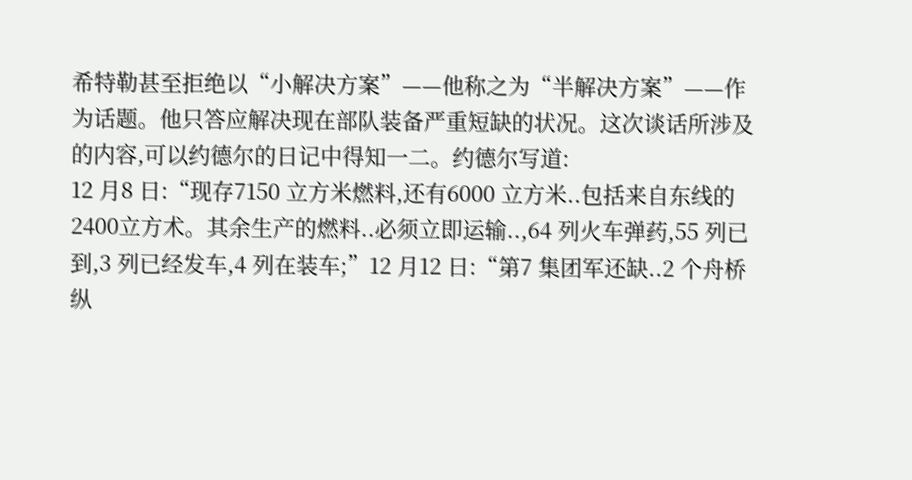希特勒甚至拒绝以“小解决方案”——他称之为“半解决方案”——作为话题。他只答应解决现在部队装备严重短缺的状况。这次谈话所涉及的内容,可以约德尔的日记中得知一二。约德尔写道:
12 月8 日:“现存7150 立方米燃料,还有6000 立方米..包括来自东线的2400立方术。其余生产的燃料..必须立即运输..,64 列火车弹药,55 列已到,3 列已经发车,4 列在装车;”12 月12 日:“第7 集团军还缺..2 个舟桥纵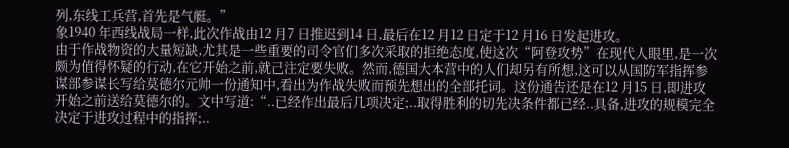列,东线工兵营,首先是气艇。”
象1940 年西线战局一样,此次作战由12 月7 日推迟到14 日,最后在12 月12 日定于12 月16 日发起进攻。
由于作战物资的大量短缺,尤其是一些重要的司令官们多次采取的拒绝态度,使这次“阿登攻势”在现代人眼里,是一次颇为值得怀疑的行动,在它开始之前,就己注定要失败。然而,德国大本营中的人们却另有所想,这可以从国防军指挥参谋部参谋长写给莫德尔元帅一份通知中,看出为作战失败而预先想出的全部托词。这份通告还是在12 月15 日,即进攻开始之前送给莫德尔的。文中写道:“..已经作出最后几项决定;..取得胜利的切先决条件都已经..具备,进攻的规模完全决定于进攻过程中的指挥;..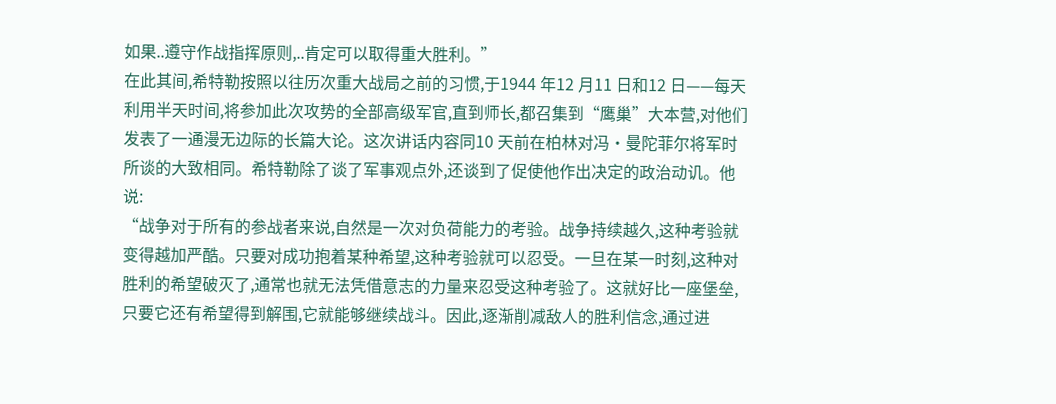如果..遵守作战指挥原则,..肯定可以取得重大胜利。”
在此其间,希特勒按照以往历次重大战局之前的习惯,于1944 年12 月11 日和12 日——每天利用半天时间,将参加此次攻势的全部高级军官,直到师长,都召集到“鹰巢”大本营,对他们发表了一通漫无边际的长篇大论。这次讲话内容同10 天前在柏林对冯·曼陀菲尔将军时所谈的大致相同。希特勒除了谈了军事观点外,还谈到了促使他作出决定的政治动讥。他说:
“战争对于所有的参战者来说,自然是一次对负荷能力的考验。战争持续越久,这种考验就变得越加严酷。只要对成功抱着某种希望,这种考验就可以忍受。一旦在某一时刻,这种对胜利的希望破灭了,通常也就无法凭借意志的力量来忍受这种考验了。这就好比一座堡垒,只要它还有希望得到解围,它就能够继续战斗。因此,逐渐削减敌人的胜利信念,通过进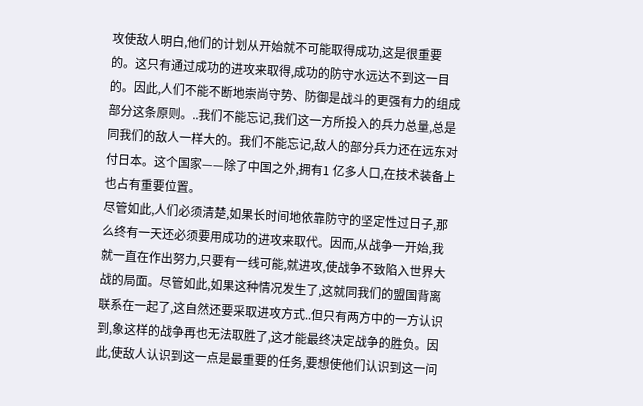攻使敌人明白,他们的计划从开始就不可能取得成功,这是很重要的。这只有通过成功的进攻来取得,成功的防守水远达不到这一目的。因此,人们不能不断地崇尚守势、防御是战斗的更强有力的组成部分这条原则。..我们不能忘记,我们这一方所投入的兵力总量,总是同我们的敌人一样大的。我们不能忘记,敌人的部分兵力还在远东对付日本。这个国家——除了中国之外,拥有1 亿多人口,在技术装备上也占有重要位置。
尽管如此,人们必须清楚,如果长时间地依靠防守的坚定性过日子,那么终有一天还必须要用成功的进攻来取代。因而,从战争一开始,我就一直在作出努力,只要有一线可能,就进攻,使战争不致陷入世界大战的局面。尽管如此,如果这种情况发生了,这就同我们的盟国背离联系在一起了,这自然还要采取进攻方式..但只有两方中的一方认识到,象这样的战争再也无法取胜了,这才能最终决定战争的胜负。因此,使敌人认识到这一点是最重要的任务,要想使他们认识到这一问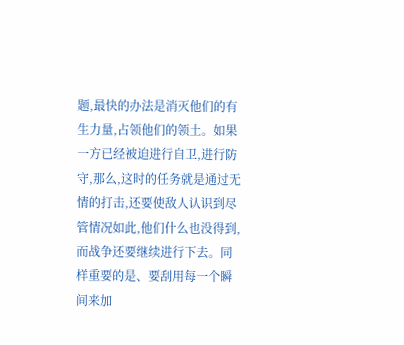题,最快的办法是消灭他们的有生力量,占领他们的领土。如果一方已经被迫进行自卫,进行防守,那么,这时的任务就是通过无情的打击,还要使敌人认识到尽管情况如此,他们什么也没得到,而战争还要继续进行下去。同样重要的是、要刮用每一个瞬间来加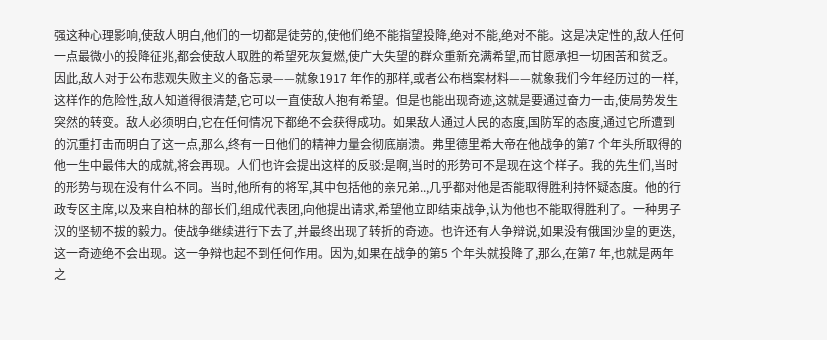强这种心理影响,使敌人明白,他们的一切都是徒劳的,使他们绝不能指望投降,绝对不能,绝对不能。这是决定性的,敌人任何一点最微小的投降征兆,都会使敌人取胜的希望死灰复燃,使广大失望的群众重新充满希望,而甘愿承担一切困苦和贫乏。因此,敌人对于公布悲观失败主义的备忘录——就象1917 年作的那样,或者公布档案材料——就象我们今年经历过的一样,这样作的危险性,敌人知道得很清楚,它可以一直使敌人抱有希望。但是也能出现奇迹,这就是要通过奋力一击,使局势发生突然的转变。敌人必须明白,它在任何情况下都绝不会获得成功。如果敌人通过人民的态度,国防军的态度,通过它所遭到的沉重打击而明白了这一点,那么,终有一日他们的精神力量会彻底崩溃。弗里德里希大帝在他战争的第7 个年头所取得的他一生中最伟大的成就,将会再现。人们也许会提出这样的反驳:是啊,当时的形势可不是现在这个样子。我的先生们,当时的形势与现在没有什么不同。当时,他所有的将军,其中包括他的亲兄弟..,几乎都对他是否能取得胜利持怀疑态度。他的行政专区主席,以及来自柏林的部长们,组成代表团,向他提出请求,希望他立即结束战争,认为他也不能取得胜利了。一种男子汉的坚韧不拔的毅力。使战争继续进行下去了,并最终出现了转折的奇迹。也许还有人争辩说,如果没有俄国沙皇的更迭,这一奇迹绝不会出现。这一争辩也起不到任何作用。因为,如果在战争的第5 个年头就投降了,那么,在第7 年,也就是两年之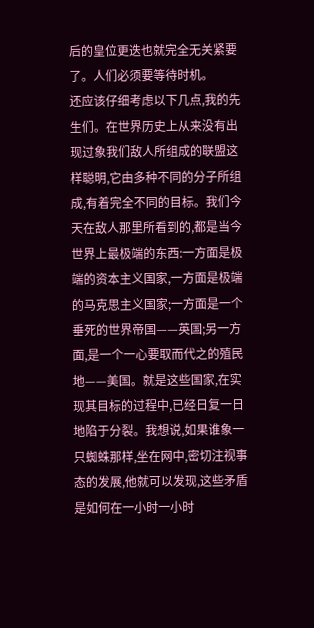后的皇位更迭也就完全无关紧要了。人们必须要等待时机。
还应该仔细考虑以下几点,我的先生们。在世界历史上从来没有出现过象我们敌人所组成的联盟这样聪明,它由多种不同的分子所组成,有着完全不同的目标。我们今天在敌人那里所看到的,都是当今世界上最极端的东西:一方面是极端的资本主义国家,一方面是极端的马克思主义国家;一方面是一个垂死的世界帝国——英国;另一方面,是一个一心要取而代之的殖民地——美国。就是这些国家,在实现其目标的过程中,已经日复一日地陷于分裂。我想说,如果谁象一只蜘蛛那样,坐在网中,密切注视事态的发展,他就可以发现,这些矛盾是如何在一小时一小时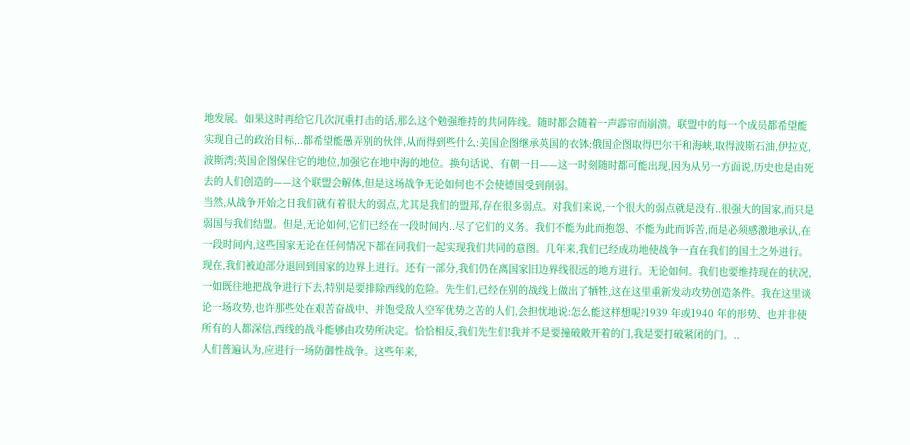地发展。如果这时再给它几次沉重打击的话,那么这个勉强维持的共同阵线。随时都会随着一声霹帘而崩溃。联盟中的每一个成员都希望能实现自己的政治目标,..都希望能愚弄别的伙伴,从而得到些什么:美国企图继承英国的衣钵;俄国企图取得巴尔干和海峡,取得波斯石油,伊拉克,波斯湾;英国企图保住它的地位,加强它在地中海的地位。换句话说、有朝一日——这一时刻随时都可能出现,因为从另一方面说,历史也是由死去的人们创造的——这个联盟会解体,但是这场战争无论如何也不会使德国受到削弱。
当然,从战争开始之日我们就有着很大的弱点,尤其是我们的盟邦,存在很多弱点。对我们来说,一个很大的弱点就是没有..很强大的国家,而只是弱国与我们结盟。但是,无论如何,它们已经在一段时间内..尽了它们的义务。我们不能为此而抱怨、不能为此而诉苦,而是必须感激地承认,在一段时间内,这些国家无论在任何情况下都在同我们一起实现我们共同的意图。几年来,我们已经成功地使战争一直在我们的国土之外进行。现在,我们被迫部分退回到国家的边界上进行。还有一部分,我们仍在离国家旧边界线很远的地方进行。无论如何。我们也要维持现在的状况,一如既往地把战争进行下去,特别是要排除西线的危险。先生们,已经在别的战线上做出了牺牲,这在这里重新发动攻势创造条件。我在这里谈论一场攻势,也许那些处在艰苦奋战中、并饱受敌人空军优势之苦的人们,会担忧地说:怎么能这样想呢?1939 年或1940 年的形势、也并非使所有的人都深信,西线的战斗能够由攻势所决定。恰恰相反,我们先生们!我并不是要撞破敞开着的门,我是要打破紧闭的门。..
人们普遍认为,应进行一场防御性战争。这些年来,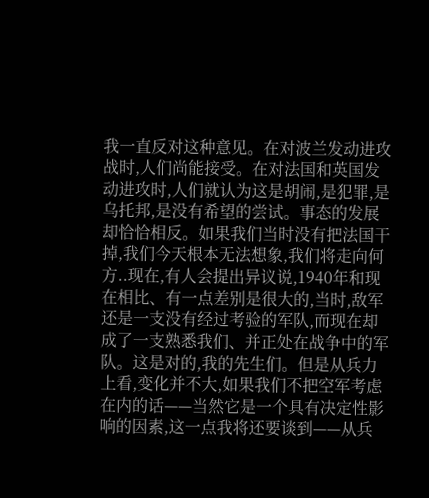我一直反对这种意见。在对波兰发动进攻战时,人们尚能接受。在对法国和英国发动进攻时,人们就认为这是胡闹,是犯罪,是乌托邦,是没有希望的尝试。事态的发展却恰恰相反。如果我们当时没有把法国干掉,我们今天根本无法想象,我们将走向何方..现在,有人会提出异议说,1940年和现在相比、有一点差别是很大的,当时,敌军还是一支没有经过考验的军队,而现在却成了一支熟悉我们、并正处在战争中的军队。这是对的,我的先生们。但是从兵力上看,变化并不大,如果我们不把空军考虑在内的话——当然它是一个具有决定性影响的因素,这一点我将还要谈到——从兵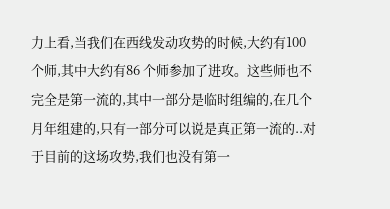力上看,当我们在西线发动攻势的时候,大约有100 个师,其中大约有86 个师参加了进攻。这些师也不完全是第一流的,其中一部分是临时组编的,在几个月年组建的,只有一部分可以说是真正第一流的..对于目前的这场攻势,我们也没有第一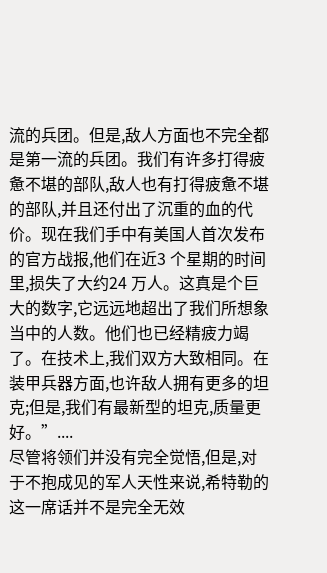流的兵团。但是,敌人方面也不完全都是第一流的兵团。我们有许多打得疲惫不堪的部队,敌人也有打得疲惫不堪的部队,并且还付出了沉重的血的代价。现在我们手中有美国人首次发布的官方战报,他们在近3 个星期的时间里,损失了大约24 万人。这真是个巨大的数字,它远远地超出了我们所想象当中的人数。他们也已经精疲力竭了。在技术上,我们双方大致相同。在装甲兵器方面,也许敌人拥有更多的坦克;但是,我们有最新型的坦克,质量更好。”....
尽管将领们并没有完全觉悟,但是,对于不抱成见的军人天性来说,希特勒的这一席话并不是完全无效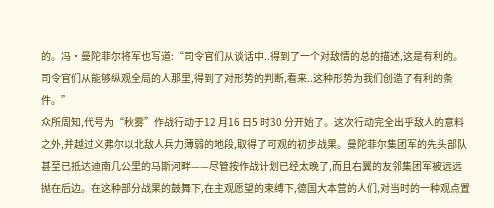的。冯·曼陀菲尔将军也写道:“司令官们从谈话中..得到了一个对敌情的总的描述,这是有利的。司令官们从能够纵观全局的人那里,得到了对形势的判断,看来..这种形势为我们创造了有利的条件。”
众所周知,代号为“秋雾”作战行动于12 月16 日5 时30 分开始了。这次行动完全出乎敌人的意料之外,并越过义弗尔以北敌人兵力薄弱的地段,取得了可观的初步战果。曼陀菲尔集团军的先头部队甚至已抵达迪南几公里的马斯河畔——尽管按作战计划已经太晚了,而且右翼的友邻集团军被远远抛在后边。在这种部分战果的鼓舞下,在主观愿望的束缚下,德国大本营的人们,对当时的一种观点置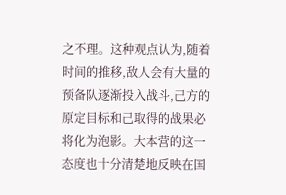之不理。这种观点认为,随着时间的推移,敌人会有大量的预备队逐渐投入战斗,己方的原定目标和己取得的战果必将化为泡影。大本营的这一态度也十分清楚地反映在国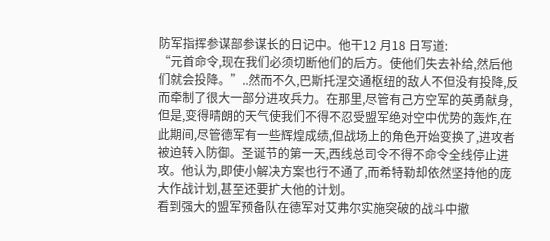防军指挥参谋部参谋长的日记中。他干12 月18 日写道:
“元首命令,现在我们必须切断他们的后方。使他们失去补给,然后他们就会投降。”..然而不久,巴斯托涅交通枢纽的敌人不但没有投降,反而牵制了很大一部分进攻兵力。在那里,尽管有己方空军的英勇献身,但是,变得晴朗的天气使我们不得不忍受盟军绝对空中优势的轰炸,在此期间,尽管德军有一些辉煌成绩,但战场上的角色开始变换了,进攻者被迫转入防御。圣诞节的第一天,西线总司令不得不命令全线停止进攻。他认为,即使小解决方案也行不通了,而希特勒却依然坚持他的庞大作战计划,甚至还要扩大他的计划。
看到强大的盟军预备队在德军对艾弗尔实施突破的战斗中撤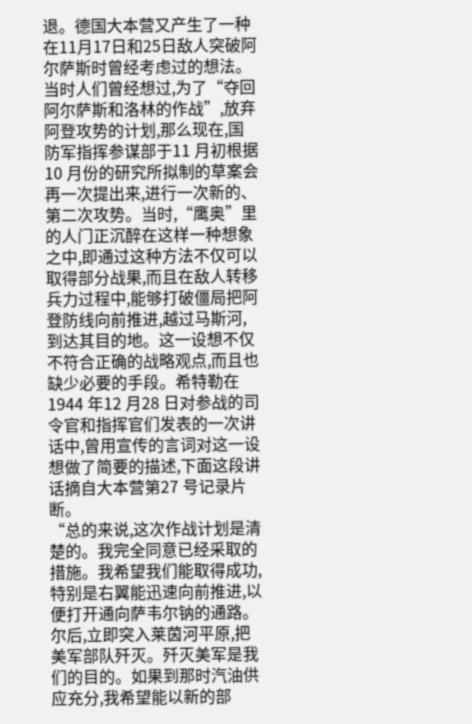退。德国大本营又产生了一种在11月17日和25日敌人突破阿尔萨斯时曾经考虑过的想法。当时人们曾经想过,为了“夺回阿尔萨斯和洛林的作战”,放弃阿登攻势的计划,那么现在,国防军指挥参谋部于11 月初根据10 月份的研究所拟制的草案会再一次提出来,进行一次新的、第二次攻势。当时,“鹰奥”里的人门正沉醉在这样一种想象之中,即通过这种方法不仅可以取得部分战果,而且在敌人转移兵力过程中,能够打破僵局把阿登防线向前推进,越过马斯河,到达其目的地。这一设想不仅不符合正确的战略观点,而且也缺少必要的手段。希特勒在1944 年12 月28 日对参战的司令官和指挥官们发表的一次讲话中,曾用宣传的言词对这一设想做了简要的描述,下面这段讲话摘自大本营第27 号记录片断。
“总的来说,这次作战计划是清楚的。我完全同意已经采取的措施。我希望我们能取得成功,特别是右翼能迅速向前推进,以便打开通向萨韦尔钠的通路。尔后,立即突入莱茵河平原,把美军部队歼灭。歼灭美军是我们的目的。如果到那时汽油供应充分,我希望能以新的部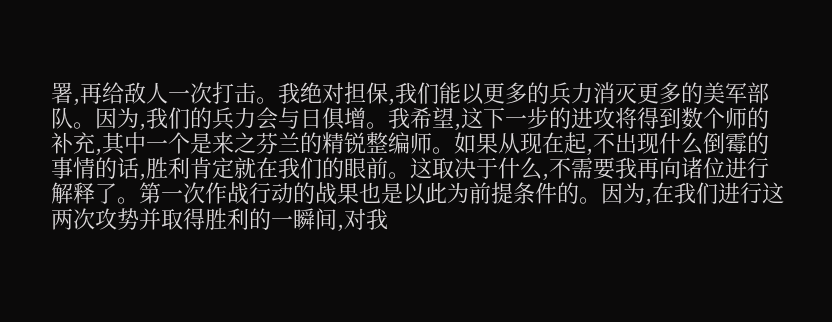署,再给敌人一次打击。我绝对担保,我们能以更多的兵力消灭更多的美军部队。因为,我们的兵力会与日俱增。我希望,这下一步的进攻将得到数个师的补充,其中一个是来之芬兰的精锐整编师。如果从现在起,不出现什么倒霉的事情的话,胜利肯定就在我们的眼前。这取决于什么,不需要我再向诸位进行解释了。第一次作战行动的战果也是以此为前提条件的。因为,在我们进行这两次攻势并取得胜利的一瞬间,对我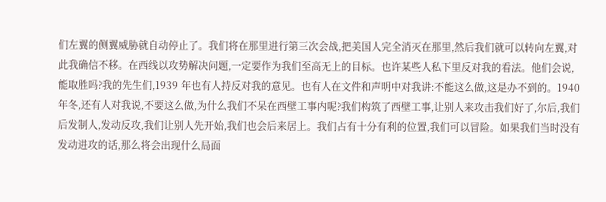们左翼的侧翼威胁就自动停止了。我们将在那里进行第三次会战,把美国人完全消灭在那里,然后我们就可以转向左翼,对此我确信不移。在西线以攻势解决问题,一定要作为我们至高无上的目标。也许某些人私下里反对我的看法。他们会说,能取胜吗?我的先生们,1939 年也有人持反对我的意见。也有人在文件和声明中对我讲:不能这么做,这是办不到的。1940 年冬,还有人对我说,不要这么做,为什么我们不呆在西壁工事内呢?我们构筑了西壁工事,让别人来攻击我们好了,尔后,我们后发制人,发动反攻,我们让别人先开始,我们也会后来居上。我们占有十分有利的位置,我们可以冒险。如果我们当时没有发动进攻的话,那么将会出现什么局面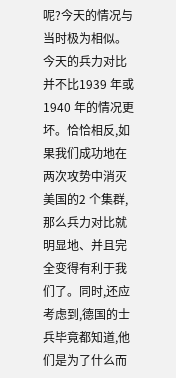呢?今天的情况与当时极为相似。今天的兵力对比并不比1939 年或1940 年的情况更坏。恰恰相反,如果我们成功地在两次攻势中消灭美国的2 个集群,那么兵力对比就明显地、并且完全变得有利于我们了。同时,还应考虑到,德国的士兵毕竟都知道,他们是为了什么而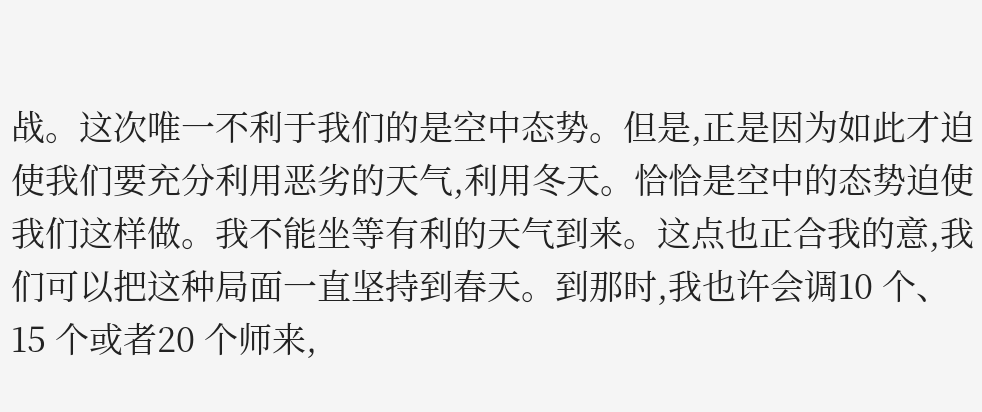战。这次唯一不利于我们的是空中态势。但是,正是因为如此才迫使我们要充分利用恶劣的天气,利用冬天。恰恰是空中的态势迫使我们这样做。我不能坐等有利的天气到来。这点也正合我的意,我们可以把这种局面一直坚持到春天。到那时,我也许会调10 个、15 个或者20 个师来,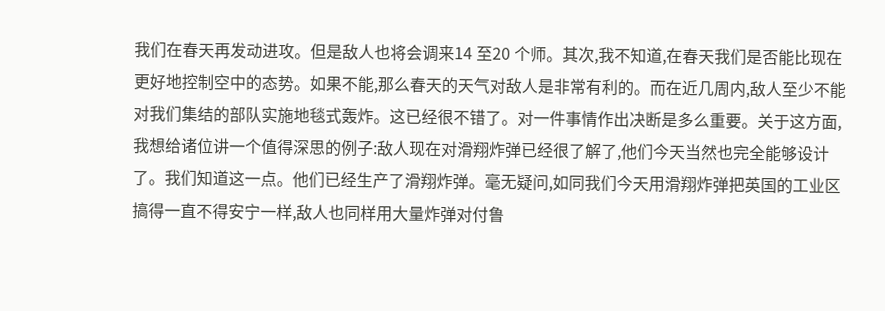我们在春天再发动进攻。但是敌人也将会调来14 至20 个师。其次,我不知道,在春天我们是否能比现在更好地控制空中的态势。如果不能,那么春天的天气对敌人是非常有利的。而在近几周内,敌人至少不能对我们集结的部队实施地毯式轰炸。这已经很不错了。对一件事情作出决断是多么重要。关于这方面,我想给诸位讲一个值得深思的例子:敌人现在对滑翔炸弹已经很了解了,他们今天当然也完全能够设计了。我们知道这一点。他们已经生产了滑翔炸弹。毫无疑问,如同我们今天用滑翔炸弹把英国的工业区搞得一直不得安宁一样,敌人也同样用大量炸弹对付鲁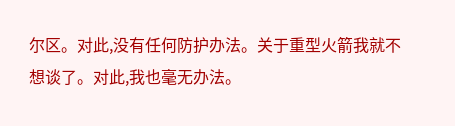尔区。对此,没有任何防护办法。关于重型火箭我就不想谈了。对此,我也毫无办法。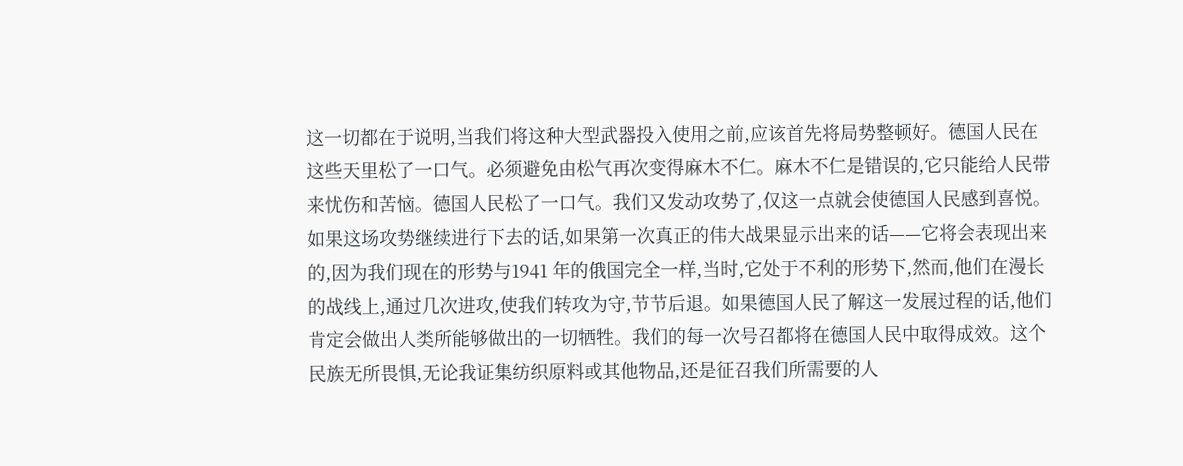这一切都在于说明,当我们将这种大型武器投入使用之前,应该首先将局势整顿好。德国人民在这些天里松了一口气。必须避免由松气再次变得麻木不仁。麻木不仁是错误的,它只能给人民带来忧伤和苦恼。德国人民松了一口气。我们又发动攻势了,仅这一点就会使德国人民感到喜悦。如果这场攻势继续进行下去的话,如果第一次真正的伟大战果显示出来的话——它将会表现出来的,因为我们现在的形势与1941 年的俄国完全一样,当时,它处于不利的形势下,然而,他们在漫长的战线上,通过几次进攻,使我们转攻为守,节节后退。如果德国人民了解这一发展过程的话,他们肯定会做出人类所能够做出的一切牺牲。我们的每一次号召都将在德国人民中取得成效。这个民族无所畏惧,无论我证集纺织原料或其他物品,还是征召我们所需要的人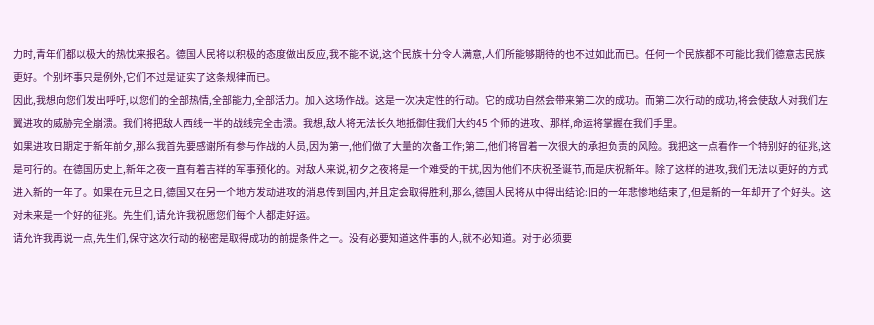力时,青年们都以极大的热忱来报名。德国人民将以积极的态度做出反应,我不能不说,这个民族十分令人满意,人们所能够期待的也不过如此而已。任何一个民族都不可能比我们德意志民族更好。个别坏事只是例外,它们不过是证实了这条规律而已。
因此,我想向您们发出呼吁,以您们的全部热情,全部能力,全部活力。加入这场作战。这是一次决定性的行动。它的成功自然会带来第二次的成功。而第二次行动的成功,将会使敌人对我们左翼进攻的威胁完全崩溃。我们将把敌人西线一半的战线完全击溃。我想,敌人将无法长久地抵御住我们大约45 个师的进攻、那样,命运将掌握在我们手里。
如果进攻日期定于新年前夕,那么我首先要感谢所有参与作战的人员,因为第一,他们做了大量的次备工作;第二,他们将冒着一次很大的承担负责的风险。我把这一点看作一个特别好的征兆,这是可行的。在德国历史上,新年之夜一直有着吉祥的军事预化的。对敌人来说,初夕之夜将是一个难受的干扰,因为他们不庆祝圣诞节,而是庆祝新年。除了这样的进攻,我们无法以更好的方式进入新的一年了。如果在元旦之日,德国又在另一个地方发动进攻的消息传到国内,并且定会取得胜利,那么,德国人民将从中得出结论:旧的一年悲惨地结束了,但是新的一年却开了个好头。这对未来是一个好的征兆。先生们,请允许我祝愿您们每个人都走好运。
请允许我再说一点,先生们,保守这次行动的秘密是取得成功的前提条件之一。没有必要知道这件事的人,就不必知道。对于必须要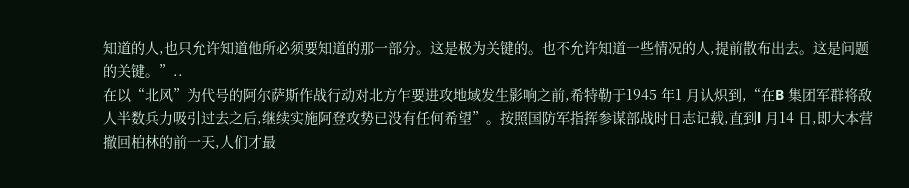知道的人,也只允许知道他所必须要知道的那一部分。这是极为关键的。也不允许知道一些情况的人,提前散布出去。这是问题的关键。”..
在以“北风”为代号的阿尔萨斯作战行动对北方乍要进攻地域发生影响之前,希特勒于1945 年1 月认炽到,“在B 集团军群将敌人半数兵力吸引过去之后,继续实施阿登攻势已没有任何希望”。按照国防军指挥参谋部战时日志记载,直到l 月14 日,即大本营撤回柏林的前一天,人们才最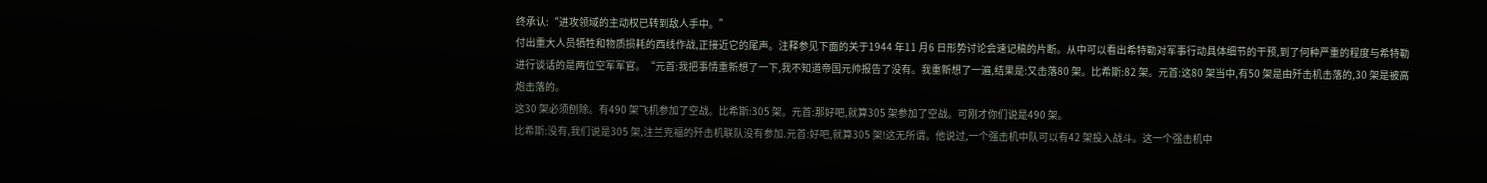终承认:“进攻领域的主动权已转到敌人手中。”
付出重大人员牺牲和物质损耗的西线作战,正接近它的尾声。注释参见下面的关于1944 年11 月6 日形势讨论会速记稿的片断。从中可以看出希特勒对军事行动具体细节的干预,到了何种严重的程度与希特勒进行谈话的是两位空军军官。“元首:我把事情重新想了一下,我不知道帝国元帅报告了没有。我重新想了一遍,结果是:又击落80 架。比希斯:82 架。元首:这80 架当中,有50 架是由歼击机击落的,30 架是被高炮击落的。
这30 架必须刨除。有490 架飞机参加了空战。比希斯:305 架。元首:那好吧,就算305 架参加了空战。可刚才你们说是490 架。
比希斯:没有,我们说是305 架,注兰克福的歼击机联队没有参加.元首:好吧,就算305 架!这无所谓。他说过,一个强击机中队可以有42 架投入战斗。这一个强击机中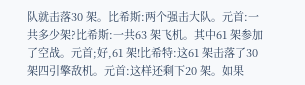队就击落30 架。比希斯:两个强击大队。元首:一共多少架?比希斯:一共63 架飞机。其中61 架参加了空战。元首;好,61 架!比希特:这61 架击落了30 架四引擎敌机。元首:这样还剩下20 架。如果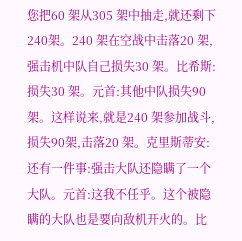您把60 架从305 架中抽走,就还剩下240架。240 架在空战中击落20 架,强击机中队自己损失30 架。比希斯:损失30 架。元首:其他中队损失90 架。这样说来,就是240 架参加战斗,损失90架,击落20 架。克里斯蒂安:还有一件事:强击大队还隐瞒了一个大队。元首:这我不任乎。这个被隐瞒的大队也是要向敌机开火的。比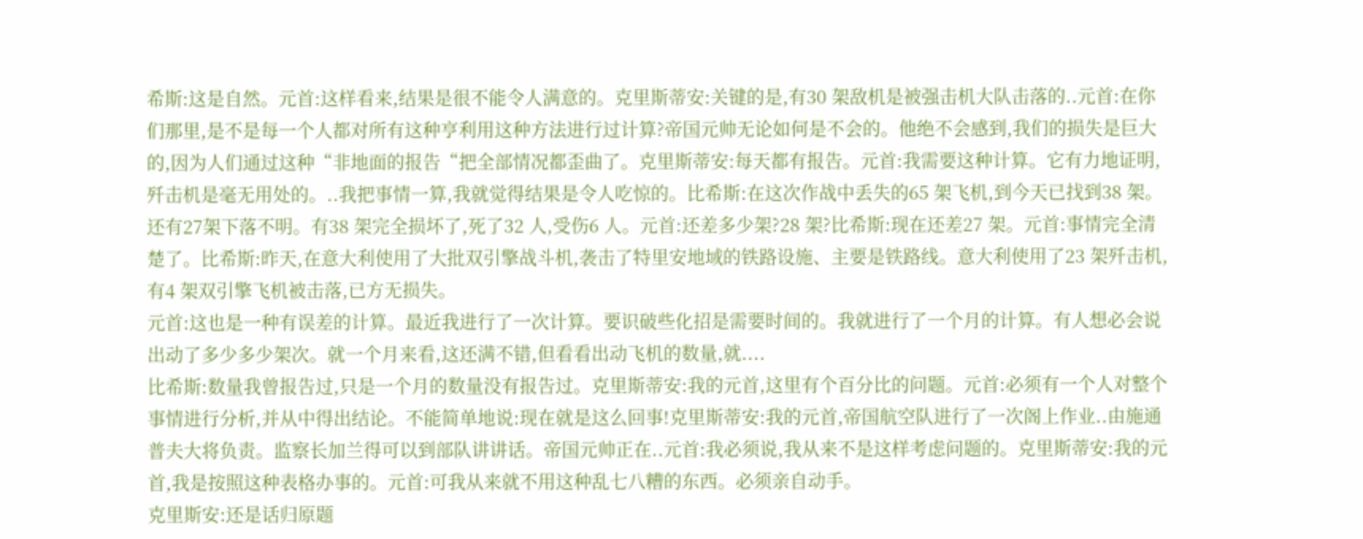希斯:这是自然。元首:这样看来,结果是很不能令人满意的。克里斯蒂安:关键的是,有30 架敌机是被强击机大队击落的..元首:在你们那里,是不是每一个人都对所有这种亨利用这种方法进行过计算?帝国元帅无论如何是不会的。他绝不会感到,我们的损失是巨大的,因为人们通过这种“非地面的报告“把全部情况都歪曲了。克里斯蒂安:每天都有报告。元首:我需要这种计算。它有力地证明,歼击机是毫无用处的。..我把事情一算,我就觉得结果是令人吃惊的。比希斯:在这次作战中丢失的65 架飞机,到今天已找到38 架。还有27架下落不明。有38 架完全损坏了,死了32 人,受伤6 人。元首:还差多少架?28 架?比希斯:现在还差27 架。元首:事情完全清楚了。比希斯:昨天,在意大利使用了大批双引擎战斗机,袭击了特里安地域的铁路设施、主要是铁路线。意大利使用了23 架歼击机,有4 架双引擎飞机被击落,已方无损失。
元首:这也是一种有误差的计算。最近我进行了一次计算。要识破些化招是需要时间的。我就进行了一个月的计算。有人想必会说出动了多少多少架次。就一个月来看,这还满不错,但看看出动飞机的数量,就....
比希斯:数量我曾报告过,只是一个月的数量没有报告过。克里斯蒂安:我的元首,这里有个百分比的问题。元首:必须有一个人对整个事情进行分析,并从中得出结论。不能简单地说:现在就是这么回事!克里斯蒂安:我的元首,帝国航空队进行了一次阁上作业..由施通普夫大将负责。监察长加兰得可以到部队讲讲话。帝国元帅正在..元首:我必须说,我从来不是这样考虑问题的。克里斯蒂安:我的元首,我是按照这种表格办事的。元首:可我从来就不用这种乱七八糟的东西。必须亲自动手。
克里斯安:还是话归原题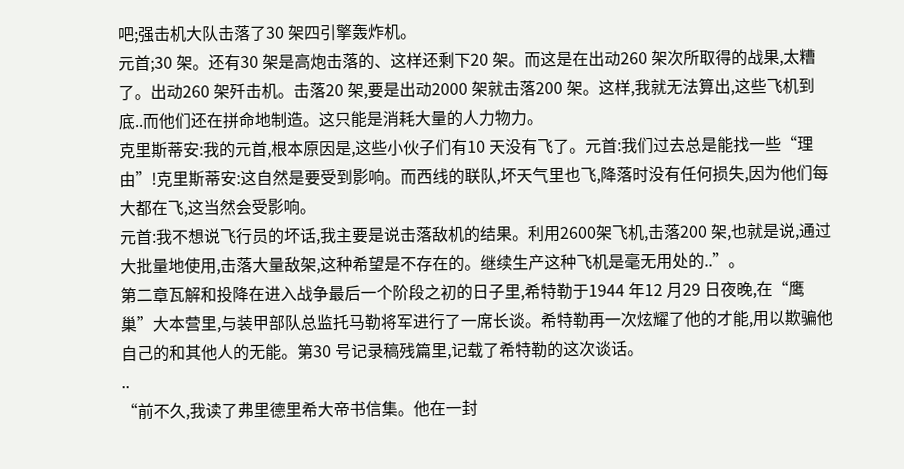吧;强击机大队击落了30 架四引擎轰炸机。
元首;30 架。还有30 架是高炮击落的、这样还剩下20 架。而这是在出动260 架次所取得的战果,太糟了。出动260 架歼击机。击落20 架,要是出动2000 架就击落200 架。这样,我就无法算出,这些飞机到底..而他们还在拼命地制造。这只能是消耗大量的人力物力。
克里斯蒂安:我的元首,根本原因是,这些小伙子们有10 天没有飞了。元首:我们过去总是能找一些“理由”!克里斯蒂安:这自然是要受到影响。而西线的联队,坏天气里也飞,降落时没有任何损失,因为他们每大都在飞,这当然会受影响。
元首:我不想说飞行员的坏话,我主要是说击落敌机的结果。利用2600架飞机,击落200 架,也就是说,通过大批量地使用,击落大量敌架,这种希望是不存在的。继续生产这种飞机是毫无用处的..”。
第二章瓦解和投降在进入战争最后一个阶段之初的日子里,希特勒于1944 年12 月29 日夜晚,在“鹰巢”大本营里,与装甲部队总监托马勒将军进行了一席长谈。希特勒再一次炫耀了他的才能,用以欺骗他自己的和其他人的无能。第30 号记录稿残篇里,记载了希特勒的这次谈话。
..
“前不久,我读了弗里德里希大帝书信集。他在一封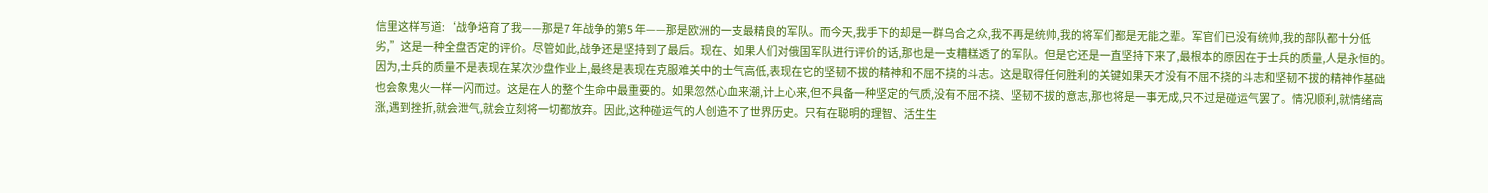信里这样写道:‘战争培育了我——那是7 年战争的第5 年——那是欧洲的一支最精良的军队。而今天,我手下的却是一群乌合之众,我不再是统帅,我的将军们都是无能之辈。军官们已没有统帅,我的部队都十分低劣,”这是一种全盘否定的评价。尽管如此,战争还是坚持到了最后。现在、如果人们对俄国军队进行评价的话,那也是一支糟糕透了的军队。但是它还是一直坚持下来了,最根本的原因在于士兵的质量,人是永恒的。因为,士兵的质量不是表现在某次沙盘作业上,最终是表现在克服难关中的士气高低,表现在它的坚韧不拔的精神和不屈不挠的斗志。这是取得任何胜利的关键如果天才没有不屈不挠的斗志和坚韧不拔的精神作基础也会象鬼火一样一闪而过。这是在人的整个生命中最重要的。如果忽然心血来潮,计上心来,但不具备一种坚定的气质,没有不屈不挠、坚韧不拔的意志,那也将是一事无成,只不过是碰运气罢了。情况顺利,就情绪高涨,遇到挫折,就会泄气,就会立刻将一切都放弃。因此,这种碰运气的人创造不了世界历史。只有在聪明的理智、活生生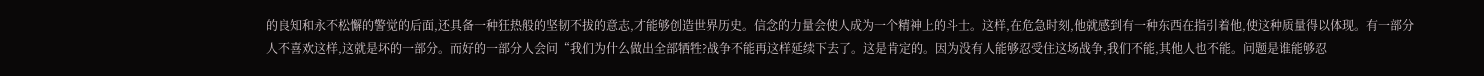的良知和永不松懈的警觉的后面,还具备一种狂热般的坚韧不拔的意志,才能够创造世界历史。信念的力量会使人成为一个精神上的斗士。这样,在危急时刻,他就感到有一种东西在指引着他,使这种质量得以体现。有一部分人不喜欢这样,这就是坏的一部分。而好的一部分人会问“我们为什么做出全部牺牲?战争不能再这样延续下去了。这是肯定的。因为没有人能够忍受住这场战争,我们不能,其他人也不能。问题是谁能够忍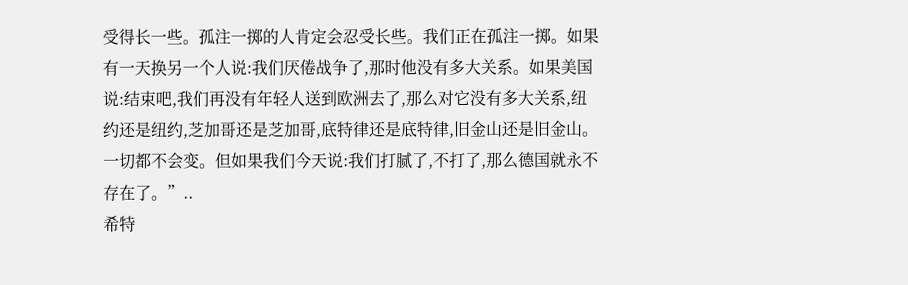受得长一些。孤注一掷的人肯定会忍受长些。我们正在孤注一掷。如果有一天换另一个人说:我们厌倦战争了,那时他没有多大关系。如果美国说:结束吧,我们再没有年轻人送到欧洲去了,那么对它没有多大关系,纽约还是纽约,芝加哥还是芝加哥,底特律还是底特律,旧金山还是旧金山。一切都不会变。但如果我们今天说:我们打腻了,不打了,那么德国就永不存在了。”..
希特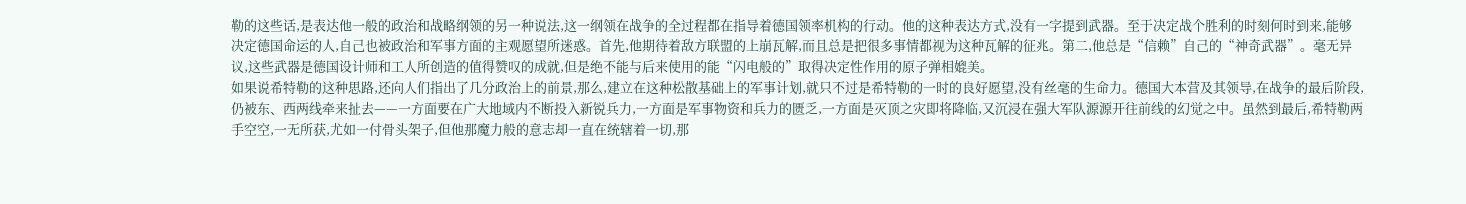勒的这些话,是表达他一般的政治和战略纲领的另一种说法,这一纲领在战争的全过程都在指导着德国领率机构的行动。他的这种表达方式,没有一字提到武器。至于决定战个胜利的时刻何时到来,能够决定德国命运的人,自己也被政治和军事方面的主观愿望所迷惑。首先,他期待着敌方联盟的上崩瓦解,而且总是把很多事情都视为这种瓦解的征兆。第二,他总是“信赖”自己的“神奇武器”。毫无异议,这些武器是德国设计师和工人所创造的值得赞叹的成就,但是绝不能与后来使用的能“闪电般的”取得决定性作用的原子弹相媲美。
如果说希特勒的这种思路,还向人们指出了几分政治上的前景,那么,建立在这种松散基础上的军事计划,就只不过是希特勒的一时的良好愿望,没有丝毫的生命力。德国大本营及其领导,在战争的最后阶段,仍被东、西两线牵来扯去——一方面要在广大地域内不断投入新锐兵力,一方面是军事物资和兵力的匮乏,一方面是灭顶之灾即将降临,又沉浸在强大军队源源开往前线的幻觉之中。虽然到最后,希特勒两手空空,一无所获,尤如一付骨头架子,但他那魔力般的意志却一直在统辖着一切,那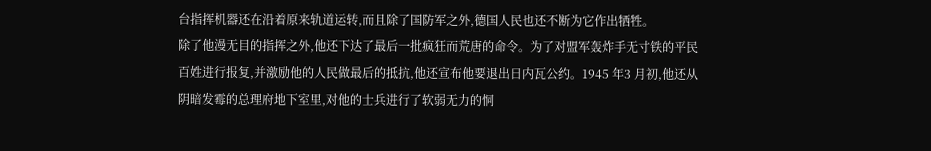台指挥机器还在沿着原来轨道运转,而且除了国防军之外,德国人民也还不断为它作出牺牲。
除了他漫无目的指挥之外,他还下达了最后一批疯狂而荒唐的命令。为了对盟军轰炸手无寸铁的平民百姓进行报复,并激励他的人民做最后的抵抗,他还宣布他要退出日内瓦公约。1945 年3 月初,他还从阴暗发霉的总理府地下室里,对他的士兵进行了软弱无力的恫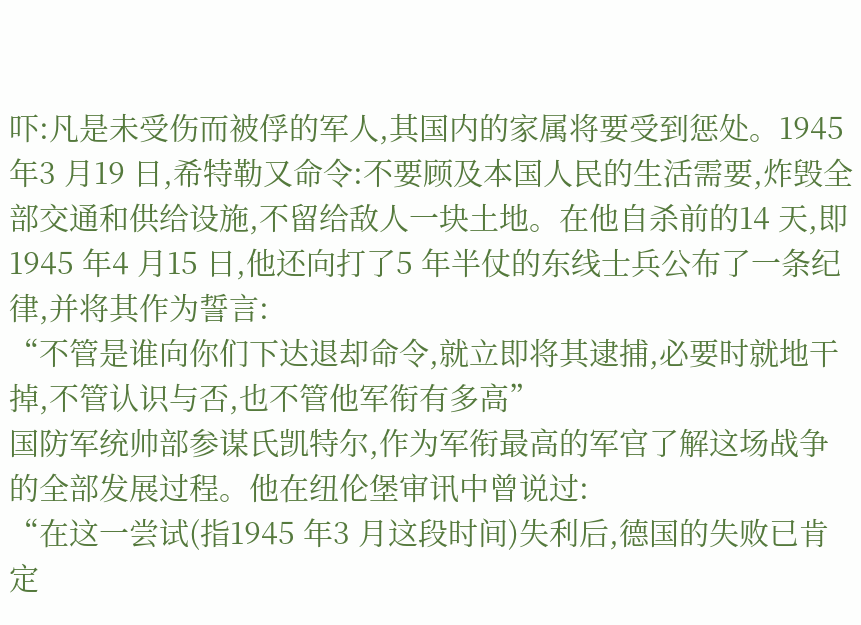吓:凡是未受伤而被俘的军人,其国内的家属将要受到惩处。1945 年3 月19 日,希特勒又命令:不要顾及本国人民的生活需要,炸毁全部交通和供给设施,不留给敌人一块土地。在他自杀前的14 天,即1945 年4 月15 日,他还向打了5 年半仗的东线士兵公布了一条纪律,并将其作为誓言:
“不管是谁向你们下达退却命令,就立即将其逮捕,必要时就地干掉,不管认识与否,也不管他军衔有多高”
国防军统帅部参谋氏凯特尔,作为军衔最高的军官了解这场战争的全部发展过程。他在纽伦堡审讯中曾说过:
“在这一尝试(指1945 年3 月这段时间)失利后,德国的失败已肯定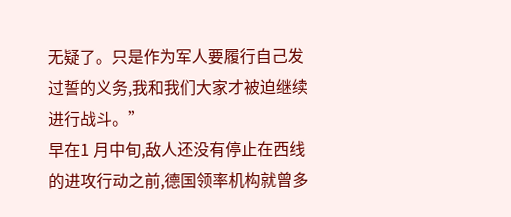无疑了。只是作为军人要履行自己发过誓的义务,我和我们大家才被迫继续进行战斗。”
早在1 月中旬,敌人还没有停止在西线的进攻行动之前,德国领率机构就曾多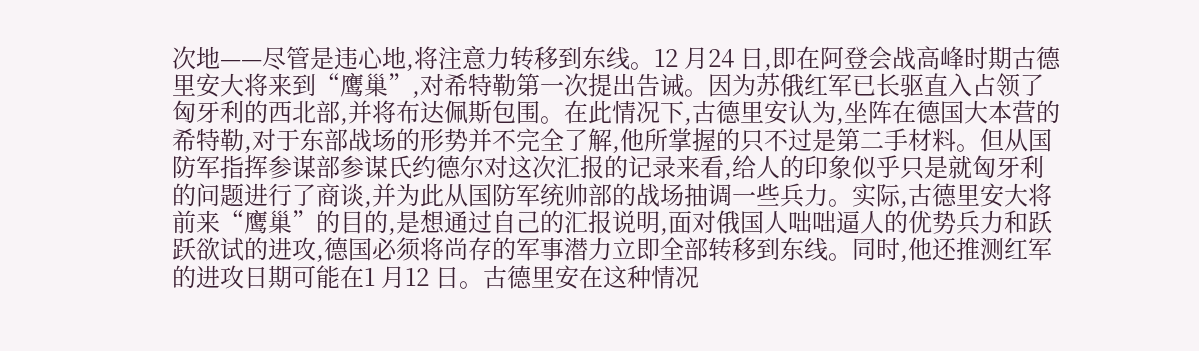次地——尽管是违心地,将注意力转移到东线。12 月24 日,即在阿登会战高峰时期古德里安大将来到“鹰巢”,对希特勒第一次提出告诫。因为苏俄红军已长驱直入占领了匈牙利的西北部,并将布达佩斯包围。在此情况下,古德里安认为,坐阵在德国大本营的希特勒,对于东部战场的形势并不完全了解,他所掌握的只不过是第二手材料。但从国防军指挥参谋部参谋氏约德尔对这次汇报的记录来看,给人的印象似乎只是就匈牙利的问题进行了商谈,并为此从国防军统帅部的战场抽调一些兵力。实际,古德里安大将前来“鹰巢”的目的,是想通过自己的汇报说明,面对俄国人咄咄逼人的优势兵力和跃跃欲试的进攻,德国必须将尚存的军事潜力立即全部转移到东线。同时,他还推测红军的进攻日期可能在1 月12 日。古德里安在这种情况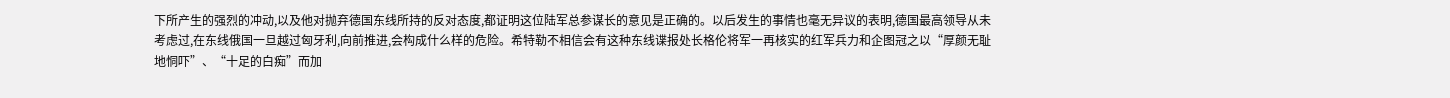下所产生的强烈的冲动,以及他对抛弃德国东线所持的反对态度,都证明这位陆军总参谋长的意见是正确的。以后发生的事情也毫无异议的表明,德国最高领导从未考虑过,在东线俄国一旦越过匈牙利,向前推进,会构成什么样的危险。希特勒不相信会有这种东线谍报处长格伦将军一再核实的红军兵力和企图冠之以“厚颜无耻地恫吓”、“十足的白痴”而加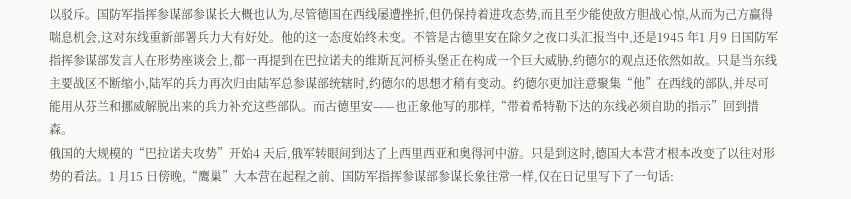以驳斥。国防军指挥参谋部参谋长大概也认为,尽管德国在西线屡遭挫折,但仍保持着进攻态势,而且至少能使敌方胆战心惊,从而为己方赢得喘息机会,这对东线重新部署兵力大有好处。他的这一态度始终未变。不管是古德里安在除夕之夜口头汇报当中,还是1945 年1 月9 日国防军指挥参谋部发言人在形势座谈会上,都一再提到在巴拉诺夫的维斯瓦河桥头堡正在构成一个巨大威胁,约德尔的观点还依然如故。只是当东线主要战区不断缩小,陆军的兵力再次归由陆军总参谋部统辖时,约德尔的思想才稍有变动。约德尔更加注意聚集“他”在西线的部队,并尽可能用从芬兰和挪威解脱出来的兵力补充这些部队。而古德里安——也正象他写的那样,“带着希特勒下达的东线必须自助的指示”回到措森。
俄国的大规模的“巴拉诺夫攻势”开始4 天后,俄军转眼间到达了上西里西亚和奥得河中游。只是到这时,德国大本营才根本改变了以往对形势的看法。1 月15 日傍晚,“鹰巢”大本营在起程之前、国防军指挥参谋部参谋长象往常一样,仅在日记里写下了一句话: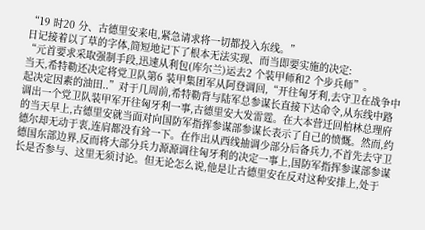“19 时20 分、古德里安来电,紧急请求将一切都投入东线。”
日记接着以了草的字体,简短地记下了根本无法实现、而当即要实施的决定:
“元首要求采取强制手段,迅速从利包(库尔兰)运去2 个装甲师和2 个步兵师”。
当天,希特勒还决定将党卫队第6 装甲集团军从阿登调回,“开往匈牙利,去守卫在战争中起决定因素的油田..”对于几周前,希特勒背与陆军总参谋长直接下达命令,从东线中路调出一个党卫队装甲军开往匈牙利一事,古德里安大发雷霆。在大本营迁回柏林总理府的当天早上,古德里安就当面对向国防军指挥参谋部参谋长表示了自己的愤慨。然而,约德尔却无动于衷,连肩都没有耸一下。在作出从西线抽调少部分后备兵力,不首先去守卫德国东部边界,反而将大部分兵力源源调往匈牙利的决定一事上,国防军指挥参谋部参谋长是否参与、这里无须讨论。但无论怎么说,他是让古德里安在反对这种安排上,处于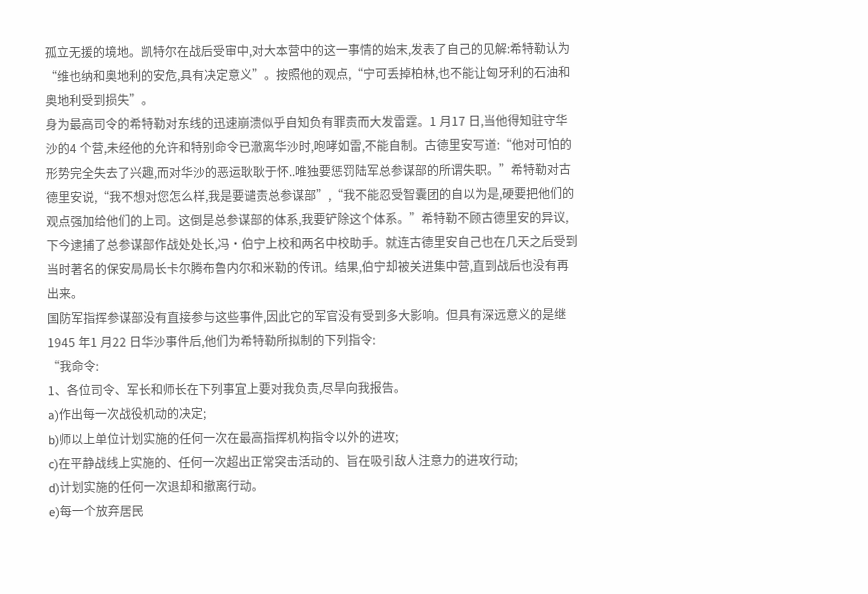孤立无援的境地。凯特尔在战后受审中,对大本营中的这一事情的始末,发表了自己的见解:希特勒认为“维也纳和奥地利的安危,具有决定意义”。按照他的观点,“宁可丢掉柏林,也不能让匈牙利的石油和奥地利受到损失”。
身为最高司令的希特勒对东线的迅速崩溃似乎自知负有罪责而大发雷霆。1 月17 日,当他得知驻守华沙的4 个营,未经他的允许和特别命令已澈离华沙时,咆哮如雷,不能自制。古德里安写道:“他对可怕的形势完全失去了兴趣,而对华沙的恶运耿耿于怀..唯独要惩罚陆军总参谋部的所谓失职。”希特勒对古德里安说,“我不想对您怎么样,我是要谴责总参谋部”,“我不能忍受智囊团的自以为是,硬要把他们的观点强加给他们的上司。这倒是总参谋部的体系,我要铲除这个体系。”希特勒不顾古德里安的异议,下今逮捕了总参谋部作战处处长,冯·伯宁上校和两名中校助手。就连古德里安自己也在几天之后受到当时著名的保安局局长卡尔腾布鲁内尔和米勒的传讯。结果,伯宁却被关进集中营,直到战后也没有再出来。
国防军指挥参谋部没有直接参与这些事件,因此它的军官没有受到多大影响。但具有深远意义的是继1945 年1 月22 日华沙事件后,他们为希特勒所拟制的下列指令:
“我命令:
1、各位司令、军长和师长在下列事宜上要对我负责,尽旱向我报告。
a)作出每一次战役机动的决定;
b)师以上单位计划实施的任何一次在最高指挥机构指令以外的进攻;
c)在平静战线上实施的、任何一次超出正常突击活动的、旨在吸引敌人注意力的进攻行动;
d)计划实施的任何一次退却和撤离行动。
e)每一个放弃居民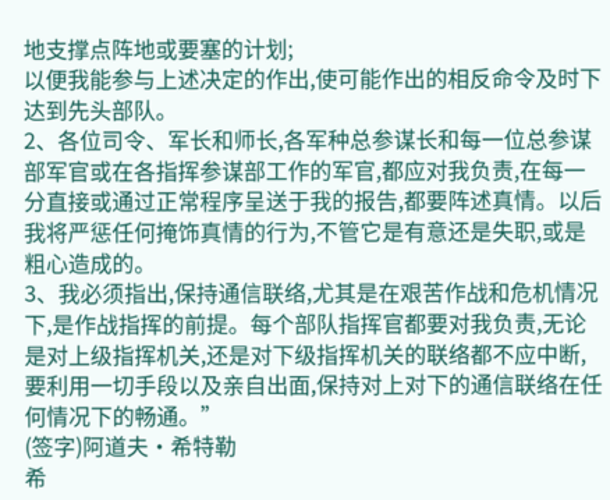地支撑点阵地或要塞的计划;
以便我能参与上述决定的作出,使可能作出的相反命令及时下达到先头部队。
2、各位司令、军长和师长,各军种总参谋长和每一位总参谋部军官或在各指挥参谋部工作的军官,都应对我负责,在每一分直接或通过正常程序呈送于我的报告,都要阵述真情。以后我将严惩任何掩饰真情的行为,不管它是有意还是失职,或是粗心造成的。
3、我必须指出,保持通信联络,尤其是在艰苦作战和危机情况下,是作战指挥的前提。每个部队指挥官都要对我负责,无论是对上级指挥机关,还是对下级指挥机关的联络都不应中断,要利用一切手段以及亲自出面,保持对上对下的通信联络在任何情况下的畅通。”
(签字)阿道夫·希特勒
希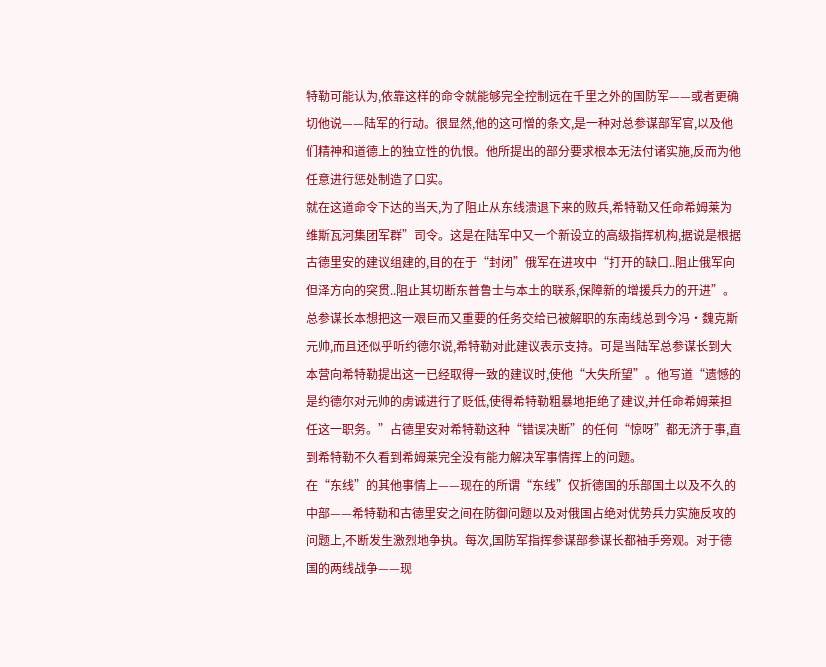特勒可能认为,依靠这样的命令就能够完全控制远在千里之外的国防军——或者更确切他说——陆军的行动。很显然,他的这可憎的条文,是一种对总参谋部军官,以及他们精神和道德上的独立性的仇恨。他所提出的部分要求根本无法付诸实施,反而为他任意进行惩处制造了口实。
就在这道命令下达的当天,为了阻止从东线溃退下来的败兵,希特勒又任命希姆莱为维斯瓦河集团军群”司令。这是在陆军中又一个新设立的高级指挥机构,据说是根据古德里安的建议组建的,目的在于“封闭”俄军在进攻中“打开的缺口..阻止俄军向但泽方向的突贯..阻止其切断东普鲁士与本土的联系,保障新的增援兵力的开进”。总参谋长本想把这一艰巨而又重要的任务交给已被解职的东南线总到今冯·魏克斯元帅,而且还似乎听约德尔说,希特勒对此建议表示支持。可是当陆军总参谋长到大本营向希特勒提出这一已经取得一致的建议时,使他“大失所望”。他写道“遗憾的是约德尔对元帅的虏诚进行了贬低,使得希特勒粗暴地拒绝了建议,并任命希姆莱担任这一职务。”占德里安对希特勒这种“错误决断”的任何“惊呀”都无济于事,直到希特勒不久看到希姆莱完全没有能力解决军事情挥上的问题。
在“东线”的其他事情上——现在的所谓“东线”仅折德国的乐部国土以及不久的中部——希特勒和古德里安之间在防御问题以及对俄国占绝对优势兵力实施反攻的问题上,不断发生激烈地争执。每次,国防军指挥参谋部参谋长都袖手旁观。对于德国的两线战争——现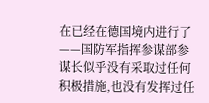在已经在德国境内进行了——国防军指挥参谋部参谋长似乎没有采取过任何积极措施,也没有发挥过任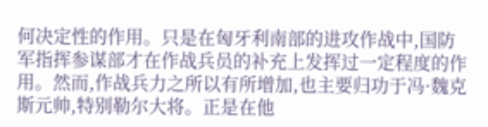何决定性的作用。只是在匈牙利南部的进攻作战中,国防军指挥参谋部才在作战兵员的补充上发挥过一定程度的作用。然而,作战兵力之所以有所增加,也主要归功于冯·魏克斯元帅,特别勒尔大将。正是在他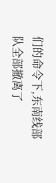们的命令下,东南线部队全部撤离了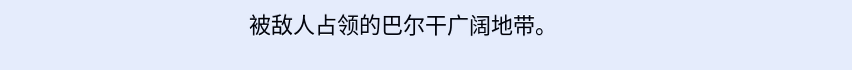被敌人占领的巴尔干广阔地带。